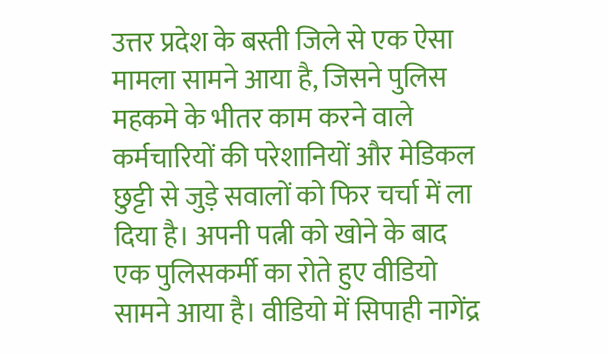उत्तर प्रदेश के बस्ती जिले से एक ऐसा मामला सामने आया है, जिसने पुलिस महकमे के भीतर काम करने वाले कर्मचारियों की परेशानियों और मेडिकल छुट्टी से जुड़े सवालों को फिर चर्चा में ला दिया है। अपनी पत्नी को खोने के बाद एक पुलिसकर्मी का रोते हुए वीडियो सामने आया है। वीडियो में सिपाही नागेंद्र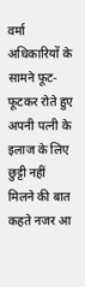वर्मा अधिकारियों के सामने फूट-फूटकर रोते हुए अपनी पत्नी के इलाज के लिए छुट्टी नहीं मिलने की बात कहते नजर आ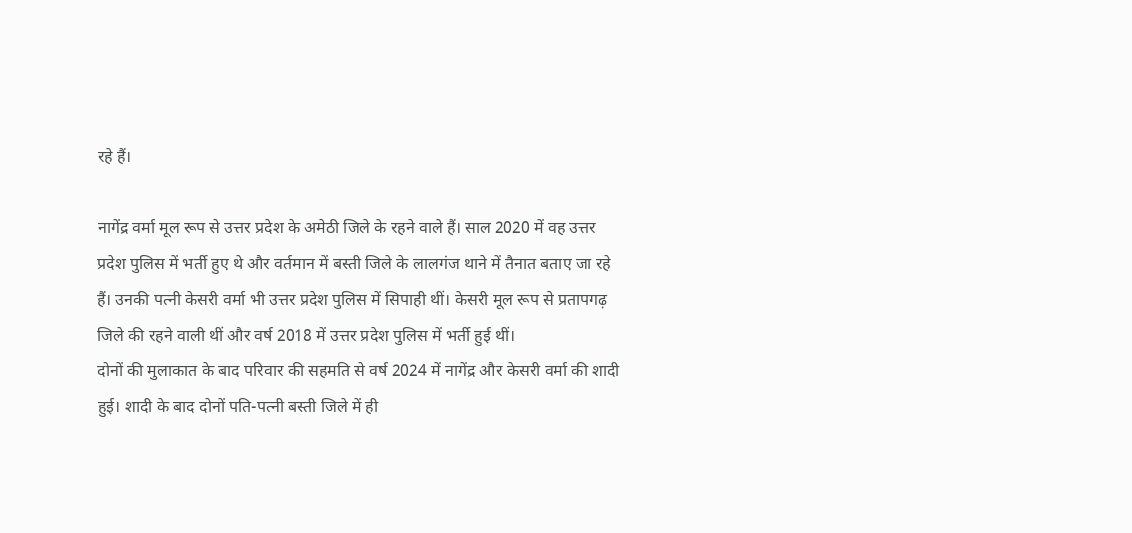रहे हैं।

नागेंद्र वर्मा मूल रूप से उत्तर प्रदेश के अमेठी जिले के रहने वाले हैं। साल 2020 में वह उत्तर प्रदेश पुलिस में भर्ती हुए थे और वर्तमान में बस्ती जिले के लालगंज थाने में तैनात बताए जा रहे हैं। उनकी पत्नी केसरी वर्मा भी उत्तर प्रदेश पुलिस में सिपाही थीं। केसरी मूल रूप से प्रतापगढ़ जिले की रहने वाली थीं और वर्ष 2018 में उत्तर प्रदेश पुलिस में भर्ती हुई थीं।
दोनों की मुलाकात के बाद परिवार की सहमति से वर्ष 2024 में नागेंद्र और केसरी वर्मा की शादी हुई। शादी के बाद दोनों पति-पत्नी बस्ती जिले में ही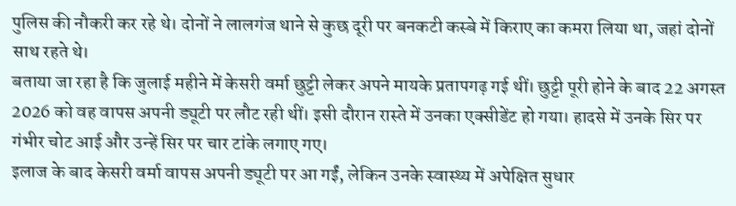पुलिस की नौकरी कर रहे थे। दोनों ने लालगंज थाने से कुछ दूरी पर बनकटी कस्बे में किराए का कमरा लिया था, जहां दोनों साथ रहते थे।
बताया जा रहा है कि जुलाई महीने में केसरी वर्मा छुट्टी लेकर अपने मायके प्रतापगढ़ गई थीं। छुट्टी पूरी होने के बाद 22 अगस्त 2026 को वह वापस अपनी ड्यूटी पर लौट रही थीं। इसी दौरान रास्ते में उनका एक्सीडेंट हो गया। हादसे में उनके सिर पर गंभीर चोट आई और उन्हें सिर पर चार टांके लगाए गए।
इलाज के बाद केसरी वर्मा वापस अपनी ड्यूटी पर आ गईं, लेकिन उनके स्वास्थ्य में अपेक्षित सुधार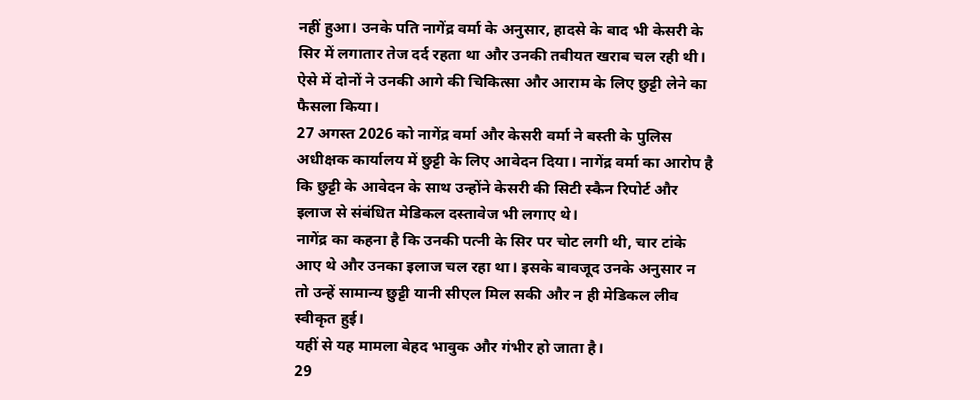नहीं हुआ। उनके पति नागेंद्र वर्मा के अनुसार, हादसे के बाद भी केसरी के सिर में लगातार तेज दर्द रहता था और उनकी तबीयत खराब चल रही थी। ऐसे में दोनों ने उनकी आगे की चिकित्सा और आराम के लिए छुट्टी लेने का फैसला किया।
27 अगस्त 2026 को नागेंद्र वर्मा और केसरी वर्मा ने बस्ती के पुलिस अधीक्षक कार्यालय में छुट्टी के लिए आवेदन दिया। नागेंद्र वर्मा का आरोप है कि छुट्टी के आवेदन के साथ उन्होंने केसरी की सिटी स्कैन रिपोर्ट और इलाज से संबंधित मेडिकल दस्तावेज भी लगाए थे।
नागेंद्र का कहना है कि उनकी पत्नी के सिर पर चोट लगी थी, चार टांके आए थे और उनका इलाज चल रहा था। इसके बावजूद उनके अनुसार न तो उन्हें सामान्य छुट्टी यानी सीएल मिल सकी और न ही मेडिकल लीव स्वीकृत हुई।
यहीं से यह मामला बेहद भावुक और गंभीर हो जाता है।
29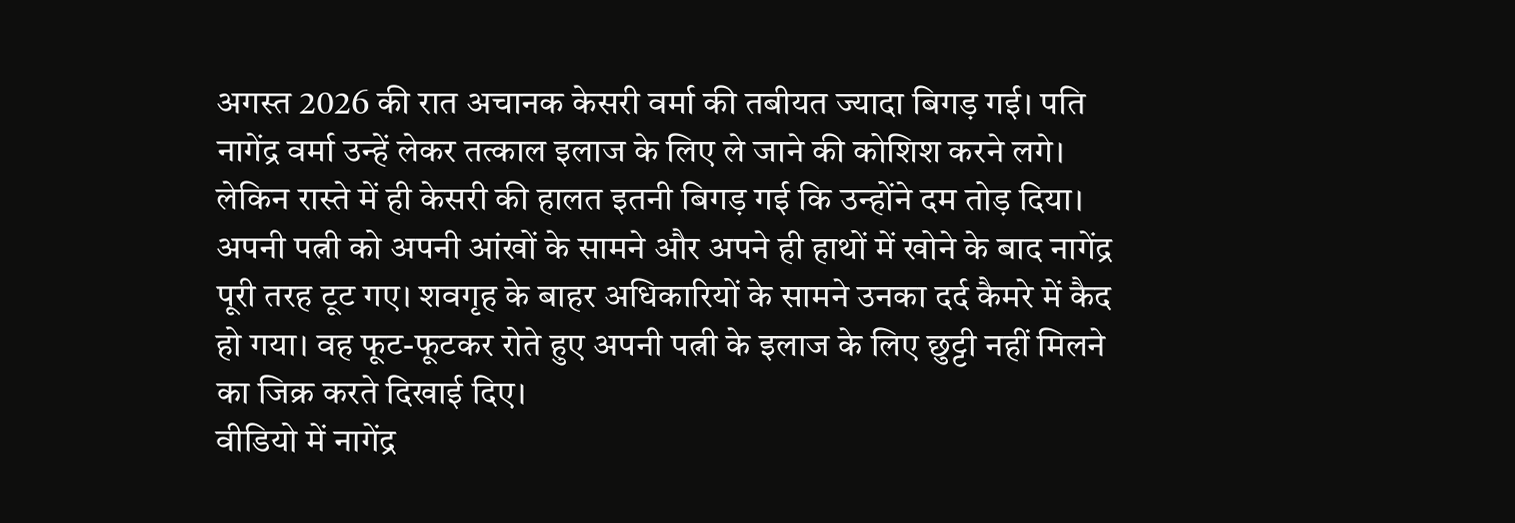अगस्त 2026 की रात अचानक केसरी वर्मा की तबीयत ज्यादा बिगड़ गई। पति नागेंद्र वर्मा उन्हें लेकर तत्काल इलाज के लिए ले जाने की कोशिश करने लगे। लेकिन रास्ते में ही केसरी की हालत इतनी बिगड़ गई कि उन्होंने दम तोड़ दिया।
अपनी पत्नी को अपनी आंखों के सामने और अपने ही हाथों में खोने के बाद नागेंद्र पूरी तरह टूट गए। शवगृह के बाहर अधिकारियों के सामने उनका दर्द कैमरे में कैद हो गया। वह फूट-फूटकर रोते हुए अपनी पत्नी के इलाज के लिए छुट्टी नहीं मिलने का जिक्र करते दिखाई दिए।
वीडियो में नागेंद्र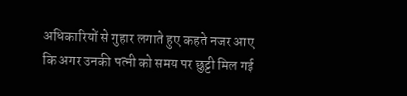अधिकारियों से गुहार लगाते हुए कहते नजर आए कि अगर उनकी पत्नी को समय पर छुट्टी मिल गई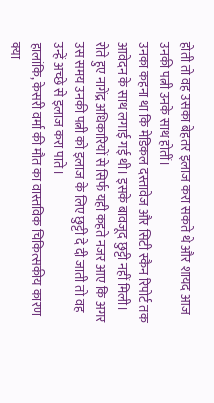होती तो वह उसका बेहतर इलाज करा सकते थे और शायद आज उनकी पत्नी उनके साथ होतीं।
उनका कहना था कि मेडिकल दस्तावेज और सिटी स्कैन रिपोर्ट तक आवेदन के साथ लगाई गई थी। इसके बावजूद छुट्टी नहीं मिली। रोते हुए नागेंद्र अधिकारियों से सिर्फ यही कहते नजर आए कि अगर उस समय उनकी पत्नी को इलाज के लिए छुट्टी दे दी जाती तो वह उन्हें अच्छे से इलाज करा पाते।
हालांकि, केसरी वर्मा की मौत का वास्तविक चिकित्सकीय कारण क्या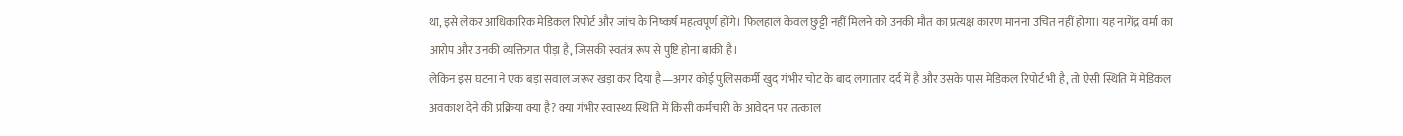था, इसे लेकर आधिकारिक मेडिकल रिपोर्ट और जांच के निष्कर्ष महत्वपूर्ण होंगे। फिलहाल केवल छुट्टी नहीं मिलने को उनकी मौत का प्रत्यक्ष कारण मानना उचित नहीं होगा। यह नागेंद्र वर्मा का आरोप और उनकी व्यक्तिगत पीड़ा है, जिसकी स्वतंत्र रूप से पुष्टि होना बाकी है।
लेकिन इस घटना ने एक बड़ा सवाल जरूर खड़ा कर दिया है—अगर कोई पुलिसकर्मी खुद गंभीर चोट के बाद लगातार दर्द में है और उसके पास मेडिकल रिपोर्ट भी है, तो ऐसी स्थिति में मेडिकल अवकाश देने की प्रक्रिया क्या है? क्या गंभीर स्वास्थ्य स्थिति में किसी कर्मचारी के आवेदन पर तत्काल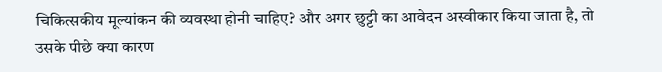चिकित्सकीय मूल्यांकन की व्यवस्था होनी चाहिए? और अगर छुट्टी का आवेदन अस्वीकार किया जाता है, तो उसके पीछे क्या कारण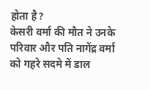होता है?
केसरी वर्मा की मौत ने उनके परिवार और पति नागेंद्र वर्मा को गहरे सदमे में डाल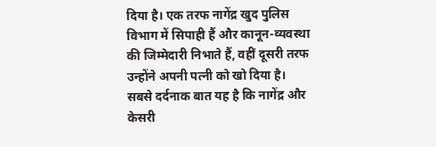दिया है। एक तरफ नागेंद्र खुद पुलिस विभाग में सिपाही हैं और कानून-व्यवस्था की जिम्मेदारी निभाते हैं, वहीं दूसरी तरफ उन्होंने अपनी पत्नी को खो दिया है।
सबसे दर्दनाक बात यह है कि नागेंद्र और केसरी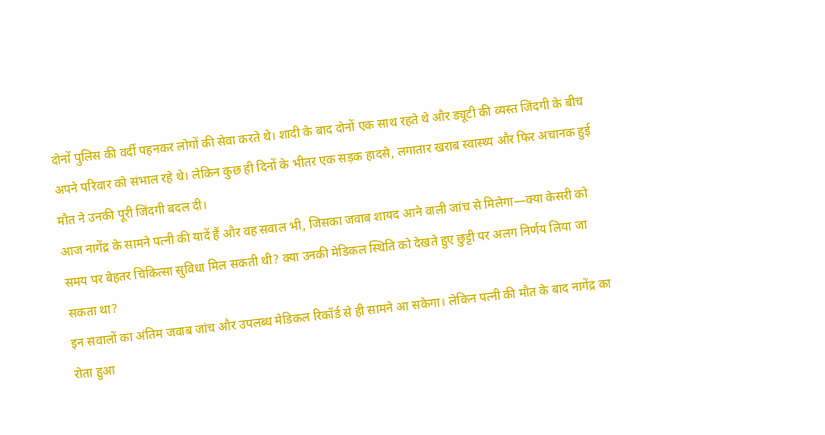दोनों पुलिस की वर्दी पहनकर लोगों की सेवा करते थे। शादी के बाद दोनों एक साथ रहते थे और ड्यूटी की व्यस्त जिंदगी के बीच अपने परिवार को संभाल रहे थे। लेकिन कुछ ही दिनों के भीतर एक सड़क हादसे, लगातार खराब स्वास्थ्य और फिर अचानक हुई मौत ने उनकी पूरी जिंदगी बदल दी।
आज नागेंद्र के सामने पत्नी की यादें हैं और वह सवाल भी, जिसका जवाब शायद आने वाली जांच से मिलेगा—क्या केसरी को समय पर बेहतर चिकित्सा सुविधा मिल सकती थी? क्या उनकी मेडिकल स्थिति को देखते हुए छुट्टी पर अलग निर्णय लिया जा सकता था?
इन सवालों का अंतिम जवाब जांच और उपलब्ध मेडिकल रिकॉर्ड से ही सामने आ सकेगा। लेकिन पत्नी की मौत के बाद नागेंद्र का रोता हुआ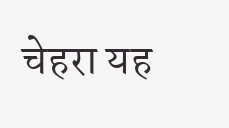चेहरा यह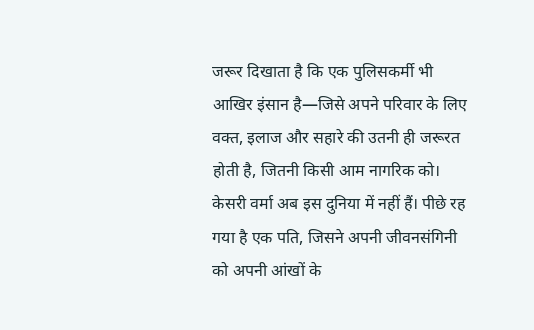जरूर दिखाता है कि एक पुलिसकर्मी भी आखिर इंसान है—जिसे अपने परिवार के लिए वक्त, इलाज और सहारे की उतनी ही जरूरत होती है, जितनी किसी आम नागरिक को।
केसरी वर्मा अब इस दुनिया में नहीं हैं। पीछे रह गया है एक पति, जिसने अपनी जीवनसंगिनी को अपनी आंखों के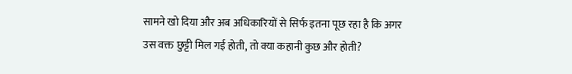सामने खो दिया और अब अधिकारियों से सिर्फ इतना पूछ रहा है कि अगर उस वक्त छुट्टी मिल गई होती, तो क्या कहानी कुछ और होती?